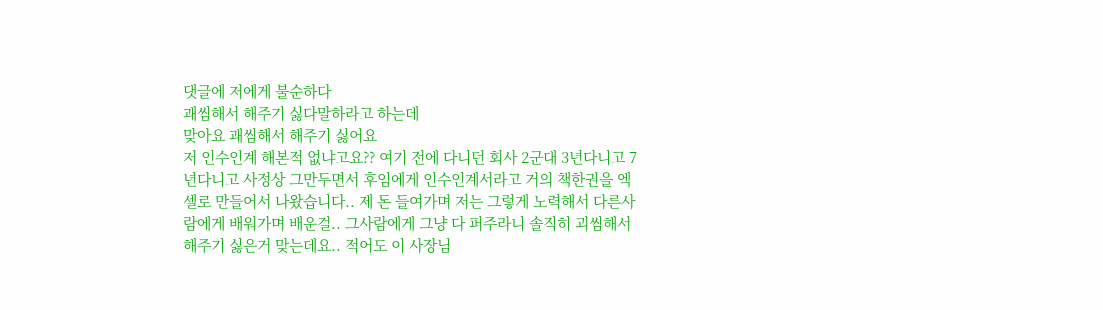댓글에 저에게 불순하다
괘씸해서 해주기 싫다말하라고 하는데
맞아요 괘씸해서 해주기 싫어요
저 인수인계 해본적 없냐고요?? 여기 전에 다니던 회사 2군대 3년다니고 7년다니고 사정상 그만두면서 후임에게 인수인계서라고 거의 책한권을 엑셀로 만들어서 나왔습니다.. 제 돈 들여가며 저는 그렇게 노력해서 다른사람에게 배워가며 배운걸.. 그사람에게 그냥 다 퍼주라니 솔직히 괴씸해서 해주기 싫은거 맞는데요.. 적어도 이 사장님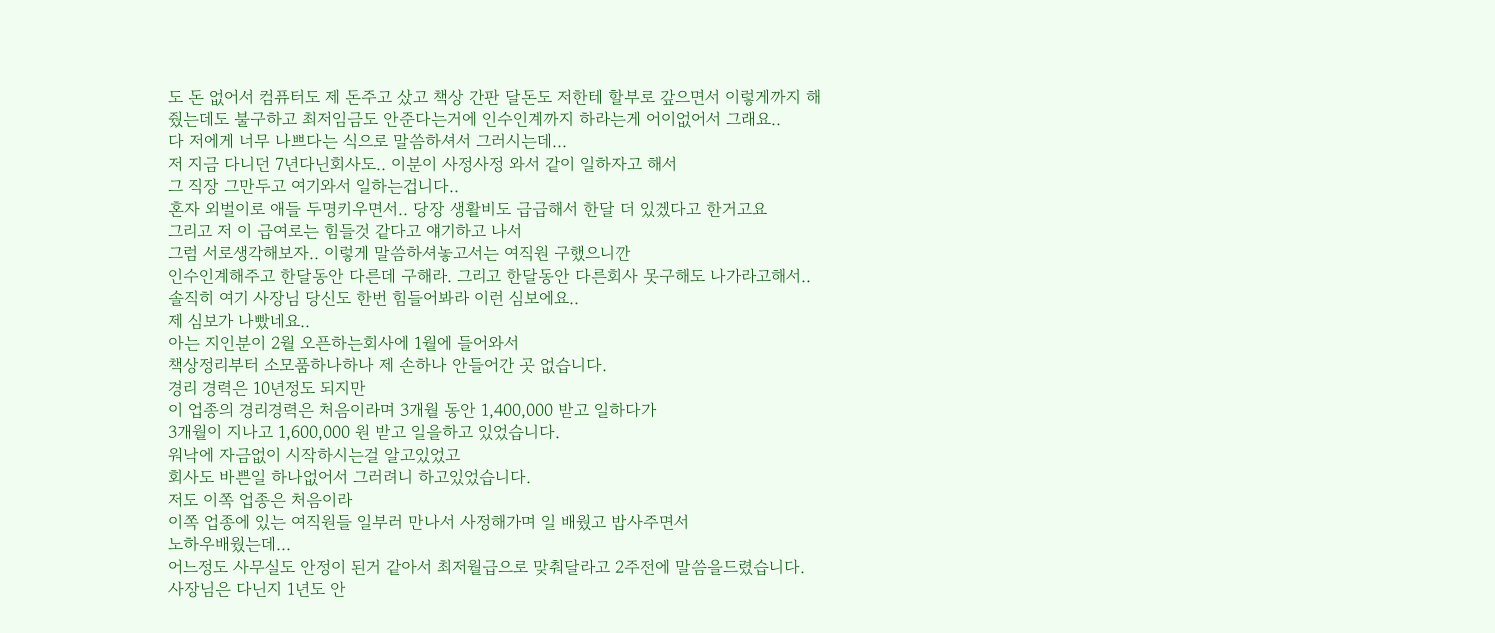도 돈 없어서 컴퓨터도 제 돈주고 샀고 책상 간판 달돈도 저한테 할부로 갚으면서 이렇게까지 해줬는데도 불구하고 최저임금도 안준다는거에 인수인계까지 하라는게 어이없어서 그래요..
다 저에게 너무 나쁘다는 식으로 말씀하셔서 그러시는데...
저 지금 다니던 7년다닌회사도.. 이분이 사정사정 와서 같이 일하자고 해서
그 직장 그만두고 여기와서 일하는겁니다..
혼자 외벌이로 애들 두명키우면서.. 당장 생활비도 급급해서 한달 더 있겠다고 한거고요
그리고 저 이 급여로는 힘들것 같다고 얘기하고 나서
그럼 서로생각해보자.. 이렇게 말씀하셔놓고서는 여직원 구했으니깐
인수인계해주고 한달동안 다른데 구해라. 그리고 한달동안 다른회사 못구해도 나가라고해서..
솔직히 여기 사장님 당신도 한번 힘들어봐라 이런 심보에요..
제 심보가 나빴네요..
아는 지인분이 2월 오픈하는회사에 1월에 들어와서
책상정리부터 소모품하나하나 제 손하나 안들어간 곳 없습니다.
경리 경력은 10년정도 되지만
이 업종의 경리경력은 처음이라며 3개월 동안 1,400,000 받고 일하다가
3개월이 지나고 1,600,000 원 받고 일을하고 있었습니다.
워낙에 자금없이 시작하시는걸 알고있었고
회사도 바쁜일 하나없어서 그러려니 하고있었습니다.
저도 이쪽 업종은 처음이라
이쪽 업종에 있는 여직원들 일부러 만나서 사정해가며 일 배웠고 밥사주면서
노하우배웠는데...
어느정도 사무실도 안정이 된거 같아서 최저월급으로 맞춰달라고 2주전에 말씀을드렸습니다.
사장님은 다닌지 1년도 안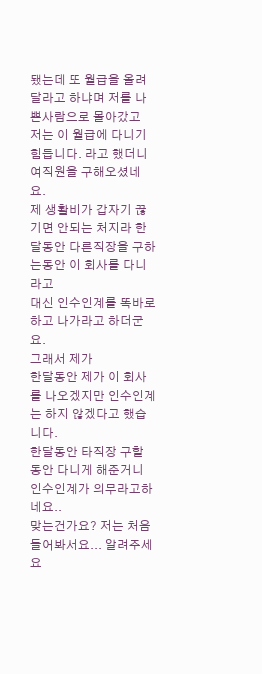됐는데 또 월급을 올려달라고 하냐며 저를 나쁜사람으로 몰아갔고
저는 이 월급에 다니기 힘듭니다. 라고 했더니 여직원을 구해오셨네요.
제 생활비가 갑자기 끊기면 안되는 처지라 한달동안 다른직장을 구하는동안 이 회사를 다니라고
대신 인수인계를 똑바로 하고 나가라고 하더군요.
그래서 제가
한달동안 제가 이 회사를 나오겠지만 인수인계는 하지 않겠다고 했습니다.
한달동안 타직장 구할 동안 다니게 해준거니 인수인계가 의무라고하네요..
맞는건가요? 저는 처음들어봐서요... 알려주세요